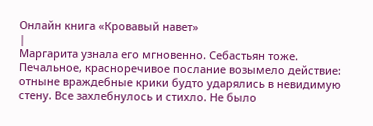Онлайн книга «Кровавый навет»
|
Маргарита узнала его мгновенно. Себастьян тоже. Печальное, красноречивое послание возымело действие: отныне враждебные крики будто ударялись в невидимую стену. Все захлебнулось и стихло. Не было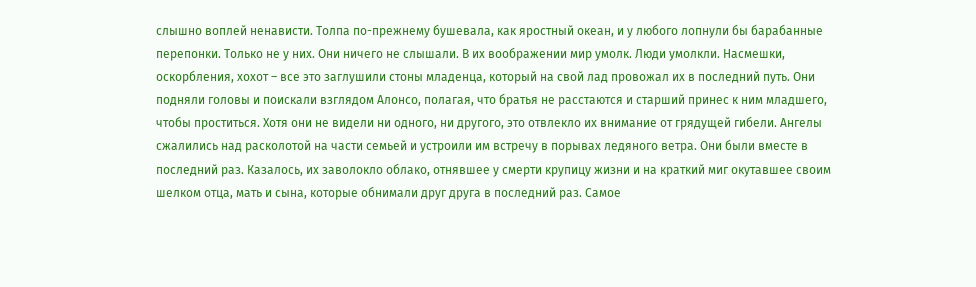слышно воплей ненависти. Толпа по-прежнему бушевала, как яростный океан, и у любого лопнули бы барабанные перепонки. Только не у них. Они ничего не слышали. В их воображении мир умолк. Люди умолкли. Насмешки, оскорбления, хохот – все это заглушили стоны младенца, который на свой лад провожал их в последний путь. Они подняли головы и поискали взглядом Алонсо, полагая, что братья не расстаются и старший принес к ним младшего, чтобы проститься. Хотя они не видели ни одного, ни другого, это отвлекло их внимание от грядущей гибели. Ангелы сжалились над расколотой на части семьей и устроили им встречу в порывах ледяного ветра. Они были вместе в последний раз. Казалось, их заволокло облако, отнявшее у смерти крупицу жизни и на краткий миг окутавшее своим шелком отца, мать и сына, которые обнимали друг друга в последний раз. Самое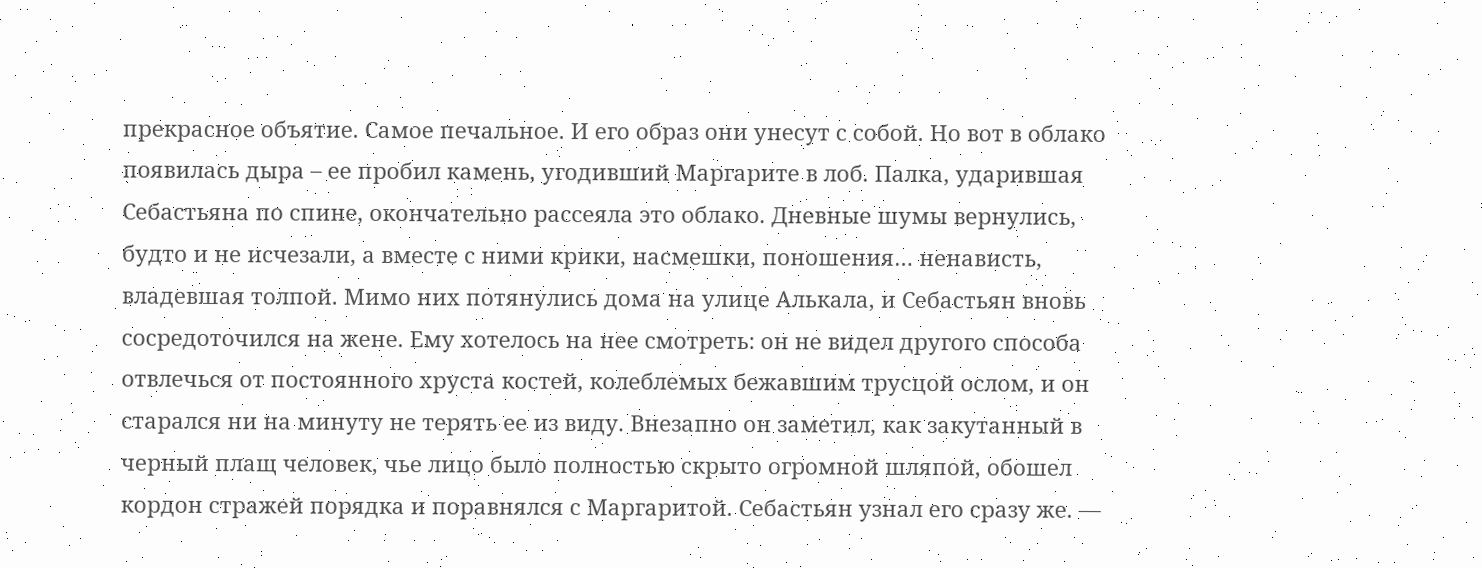прекрасное объятие. Самое печальное. И его образ они унесут с собой. Но вот в облако появилась дыра – ее пробил камень, угодивший Маргарите в лоб. Палка, ударившая Себастьяна по спине, окончательно рассеяла это облако. Дневные шумы вернулись, будто и не исчезали, а вместе с ними крики, насмешки, поношения… ненависть, владевшая толпой. Мимо них потянулись дома на улице Алькала, и Себастьян вновь сосредоточился на жене. Ему хотелось на нее смотреть: он не видел другого способа отвлечься от постоянного хруста костей, колеблемых бежавшим трусцой ослом, и он старался ни на минуту не терять ее из виду. Внезапно он заметил, как закутанный в черный плащ человек, чье лицо было полностью скрыто огромной шляпой, обошел кордон стражей порядка и поравнялся с Маргаритой. Себастьян узнал его сразу же. —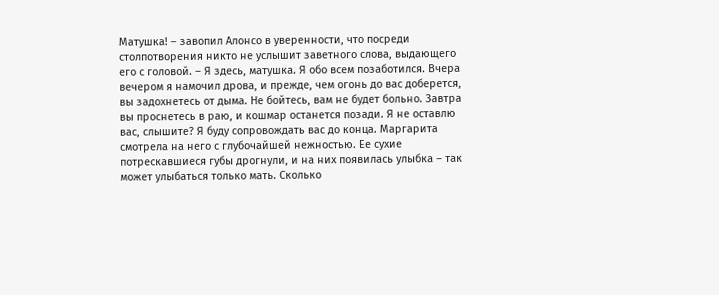Матушка! – завопил Алонсо в уверенности, что посреди столпотворения никто не услышит заветного слова, выдающего его с головой. – Я здесь, матушка. Я обо всем позаботился. Вчера вечером я намочил дрова, и прежде, чем огонь до вас доберется, вы задохнетесь от дыма. Не бойтесь, вам не будет больно. Завтра вы проснетесь в раю, и кошмар останется позади. Я не оставлю вас, слышите? Я буду сопровождать вас до конца. Маргарита смотрела на него с глубочайшей нежностью. Ее сухие потрескавшиеся губы дрогнули, и на них появилась улыбка – так может улыбаться только мать. Сколько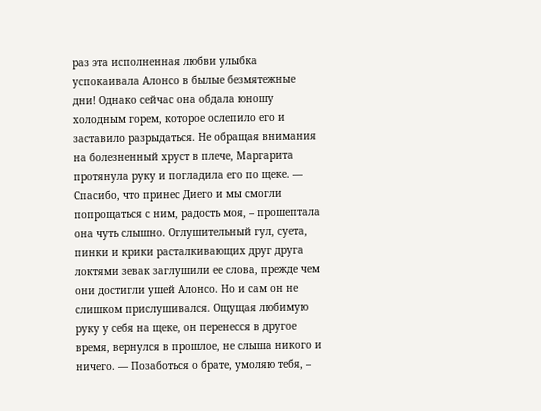раз эта исполненная любви улыбка успокаивала Алонсо в былые безмятежные дни! Однако сейчас она обдала юношу холодным горем, которое ослепило его и заставило разрыдаться. Не обращая внимания на болезненный хруст в плече, Маргарита протянула руку и погладила его по щеке. — Спасибо, что принес Диего и мы смогли попрощаться с ним, радость моя, – прошептала она чуть слышно. Оглушительный гул, суета, пинки и крики расталкивающих друг друга локтями зевак заглушили ее слова, прежде чем они достигли ушей Алонсо. Но и сам он не слишком прислушивался. Ощущая любимую руку у себя на щеке, он перенесся в другое время, вернулся в прошлое, не слыша никого и ничего. — Позаботься о брате, умоляю тебя, –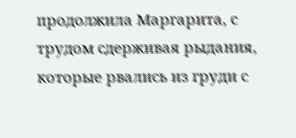продолжила Маргарита, с трудом сдерживая рыдания, которые рвались из груди с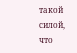такой силой, что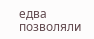едва позволяли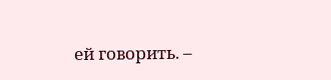ей говорить. –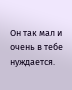Он так мал и очень в тебе нуждается.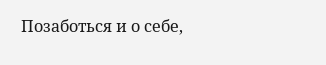Позаботься и о себе,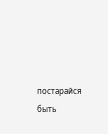постарайся быть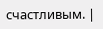счастливым. |